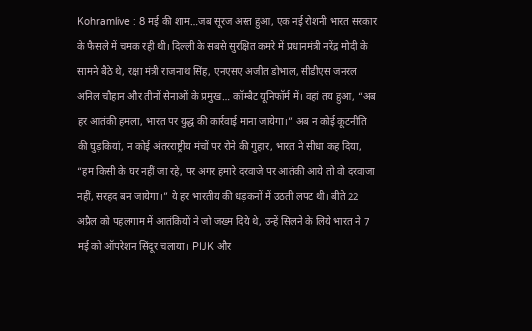Kohramlive : 8 मई की शाम…जब सूरज अस्त हुआ, एक नई रोशनी भारत सरकार के फैसले में चमक रही थी। दिल्ली के सबसे सुरक्षित कमरे में प्रधानमंत्री नरेंद्र मोदी के सामने बैठे थे, रक्षा मंत्री राजनाथ सिंह, एनएसए अजीत डोभाल, सीडीएस जनरल अनिल चौहान और तीनों सेनाओं के प्रमुख… कॉम्बैट यूनिफॉर्म में। वहां तय हुआ, “अब हर आतंकी हमला, भारत पर युद्ध की कार्रवाई माना जायेगा।” अब न कोई कूटनीति की घुड़कियां, न कोई अंतरराष्ट्रीय मंचों पर रोने की गुहार, भारत ने सीधा कह दिया, “हम किसी के घर नहीं जा रहे, पर अगर हमारे दरवाजे पर आतंकी आये तो वो दरवाजा नहीं, सरहद बन जायेगा।” ये हर भारतीय की धड़कनों में उठती लपट थी। बीते 22 अप्रैल को पहलगाम में आतंकियों ने जो जख्म दिये थे, उन्हें सिलने के लिये भारत ने 7 मई को ऑपरेशन सिंदूर चलाया। PIJK और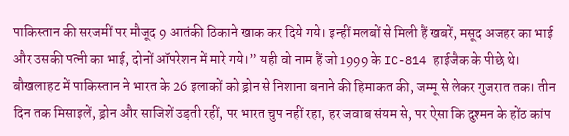पाकिस्तान की सरजमीं पर मौजूद 9 आतंकी ठिकाने खाक कर दिये गये। इन्हीं मलबों से मिली हैं खबरें, मसूद अजहर का भाई और उसकी पत्नी का भाई, दोनों ऑपरेशन में मारे गये।” यही वो नाम हैं जो 1999 के IC-814 हाईजैक के पीछे थे। बौखलाहट में पाकिस्तान ने भारत के 26 इलाकों को ड्रोन से निशाना बनाने की हिमाकत की, जम्मू से लेकर गुजरात तक। तीन दिन तक मिसाइलें, ड्रोन और साजिशें उड़ती रहीं, पर भारत चुप नहीं रहा, हर जवाब संयम से, पर ऐसा कि दुश्मन के होंठ कांप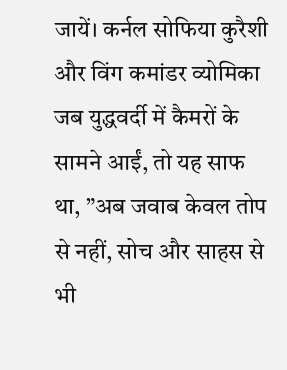जायें। कर्नल सोफिया कुरैशी और विंग कमांडर व्योमिका जब युद्धवर्दी में कैमरों के सामने आईं, तो यह साफ था, ”अब जवाब केवल तोप से नहीं, सोच और साहस से भी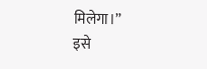मिलेगा।”
इसे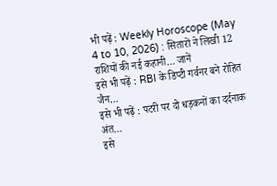भी पढ़ें : Weekly Horoscope (May 4 to 10, 2026) : सितारों ने लिखी 12 राशियों की नई कहानी… जानें
इसे भी पढ़ें : RBI के डिप्टी गर्वनर बने रोहित जैन…
इसे भी पढ़ें : पटरी पर दो धड़कनों का दर्दनाक अंत…
इसे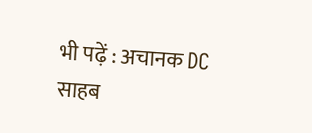भी पढ़ें : अचानक DC साहब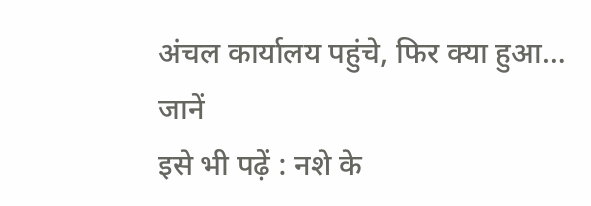अंचल कार्यालय पहुंचे, फिर क्या हुआ… जानें
इसे भी पढ़ें : नशे के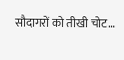सौदागरों को तीखी चोट…